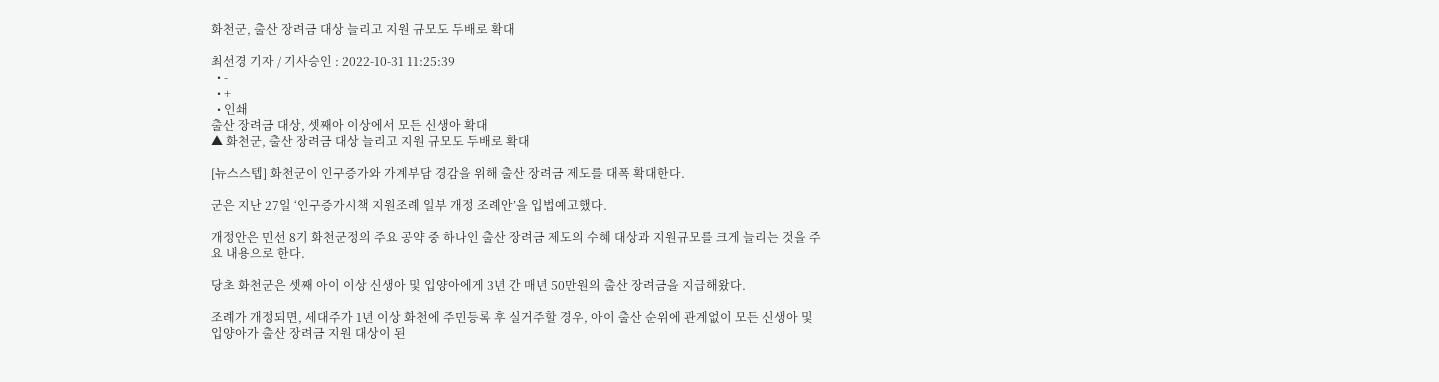화천군, 출산 장려금 대상 늘리고 지원 규모도 두배로 확대

최선경 기자 / 기사승인 : 2022-10-31 11:25:39
  • -
  • +
  • 인쇄
출산 장려금 대상, 셋째아 이상에서 모든 신생아 확대
▲ 화천군, 출산 장려금 대상 늘리고 지원 규모도 두배로 확대

[뉴스스텝] 화천군이 인구증가와 가계부담 경감을 위해 출산 장려금 제도를 대폭 확대한다.

군은 지난 27일 ‘인구증가시책 지원조례 일부 개정 조례안’을 입법예고했다.

개정안은 민선 8기 화천군정의 주요 공약 중 하나인 출산 장려금 제도의 수혜 대상과 지원규모를 크게 늘리는 것을 주요 내용으로 한다.

당초 화천군은 셋째 아이 이상 신생아 및 입양아에게 3년 간 매년 50만원의 출산 장려금을 지급해왔다.

조례가 개정되면, 세대주가 1년 이상 화천에 주민등록 후 실거주할 경우, 아이 출산 순위에 관계없이 모든 신생아 및 입양아가 출산 장려금 지원 대상이 된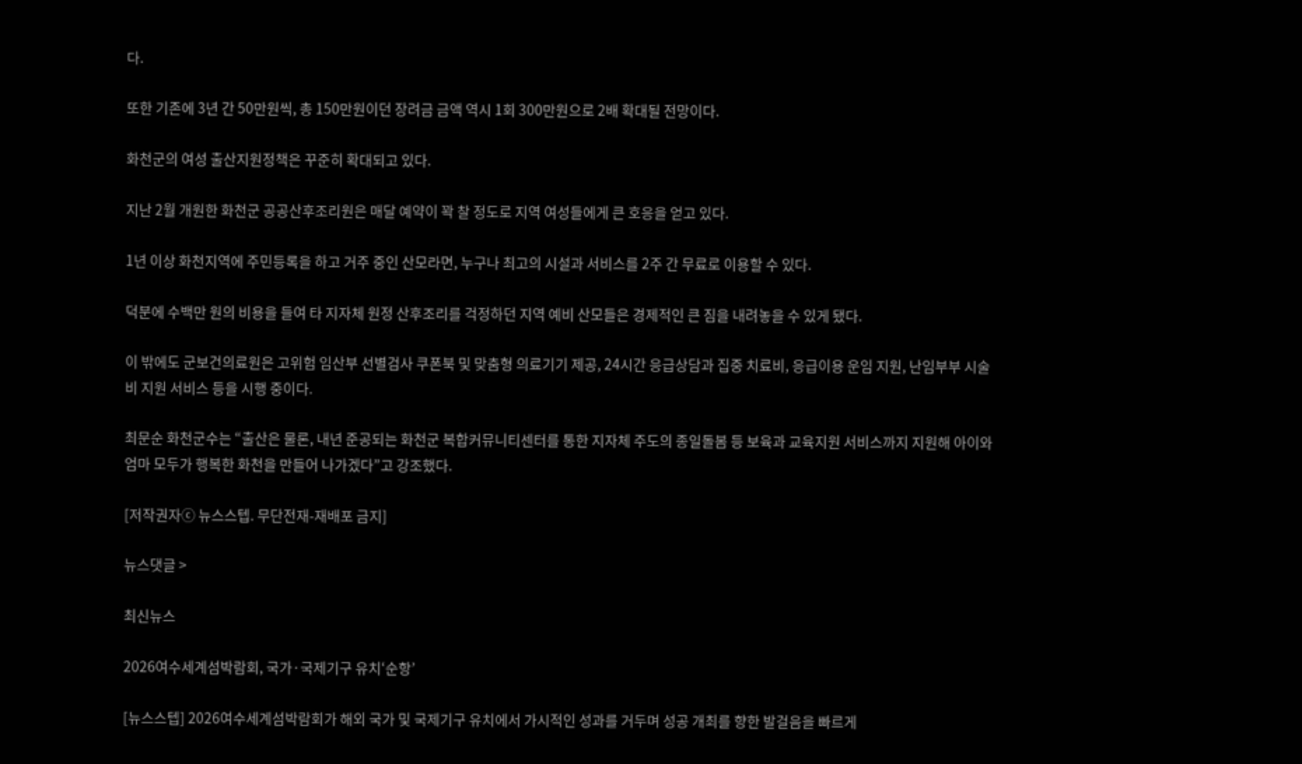다.

또한 기존에 3년 간 50만원씩, 총 150만원이던 장려금 금액 역시 1회 300만원으로 2배 확대될 전망이다.

화천군의 여성 출산지원정책은 꾸준히 확대되고 있다.

지난 2월 개원한 화천군 공공산후조리원은 매달 예약이 꽉 찰 정도로 지역 여성들에게 큰 호응을 얻고 있다.

1년 이상 화천지역에 주민등록을 하고 거주 중인 산모라면, 누구나 최고의 시설과 서비스를 2주 간 무료로 이용할 수 있다.

덕분에 수백만 원의 비용을 들여 타 지자체 원정 산후조리를 걱정하던 지역 예비 산모들은 경제적인 큰 짐을 내려놓을 수 있게 됐다.

이 밖에도 군보건의료원은 고위험 임산부 선별검사 쿠폰북 및 맞춤형 의료기기 제공, 24시간 응급상담과 집중 치료비, 응급이용 운임 지원, 난임부부 시술비 지원 서비스 등을 시행 중이다.

최문순 화천군수는 “출산은 물론, 내년 준공되는 화천군 복합커뮤니티센터를 통한 지자체 주도의 종일돌봄 등 보육과 교육지원 서비스까지 지원해 아이와 엄마 모두가 행복한 화천을 만들어 나가겠다”고 강조했다.

[저작권자ⓒ 뉴스스텝. 무단전재-재배포 금지]

뉴스댓글 >

최신뉴스

2026여수세계섬박람회, 국가·국제기구 유치‘순항’

[뉴스스텝] 2026여수세계섬박람회가 해외 국가 및 국제기구 유치에서 가시적인 성과를 거두며 성공 개최를 향한 발걸음을 빠르게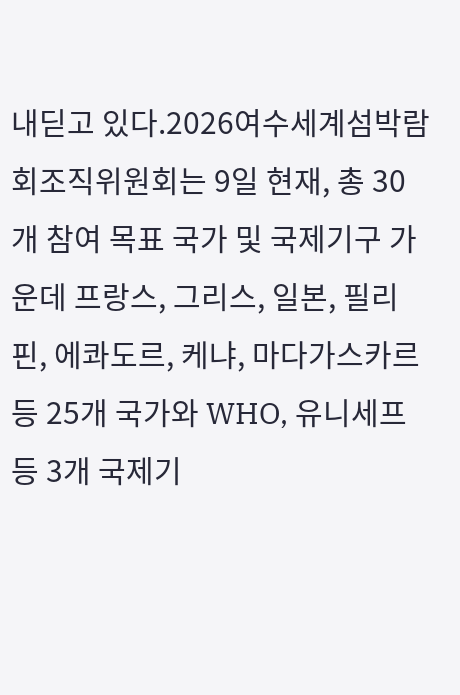내딛고 있다.2026여수세계섬박람회조직위원회는 9일 현재, 총 30개 참여 목표 국가 및 국제기구 가운데 프랑스, 그리스, 일본, 필리핀, 에콰도르, 케냐, 마다가스카르 등 25개 국가와 WHO, 유니세프 등 3개 국제기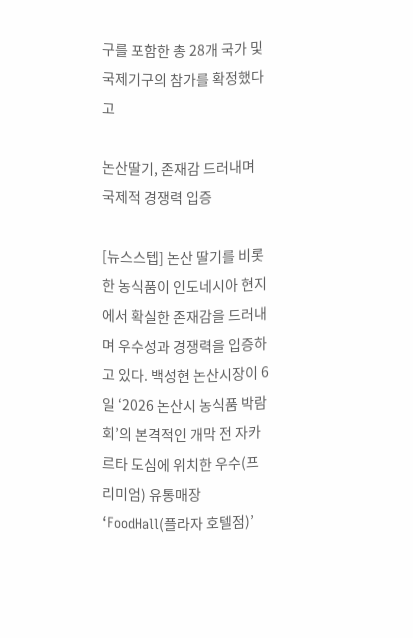구를 포함한 총 28개 국가 및 국제기구의 참가를 확정했다고

논산딸기, 존재감 드러내며 국제적 경쟁력 입증

[뉴스스텝] 논산 딸기를 비롯한 농식품이 인도네시아 현지에서 확실한 존재감을 드러내며 우수성과 경쟁력을 입증하고 있다. 백성현 논산시장이 6일 ‘2026 논산시 농식품 박람회’의 본격적인 개막 전 자카르타 도심에 위치한 우수(프리미엄) 유통매장‘FoodHall(플라자 호텔점)’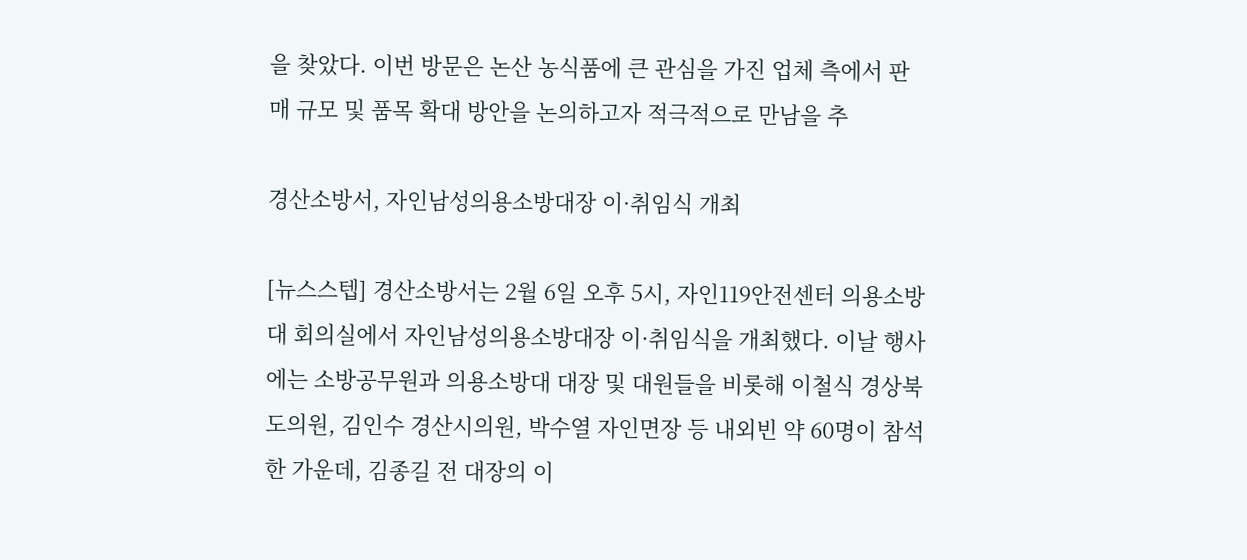을 찾았다. 이번 방문은 논산 농식품에 큰 관심을 가진 업체 측에서 판매 규모 및 품목 확대 방안을 논의하고자 적극적으로 만남을 추

경산소방서, 자인남성의용소방대장 이·취임식 개최

[뉴스스텝] 경산소방서는 2월 6일 오후 5시, 자인119안전센터 의용소방대 회의실에서 자인남성의용소방대장 이·취임식을 개최했다. 이날 행사에는 소방공무원과 의용소방대 대장 및 대원들을 비롯해 이철식 경상북도의원, 김인수 경산시의원, 박수열 자인면장 등 내외빈 약 60명이 참석한 가운데, 김종길 전 대장의 이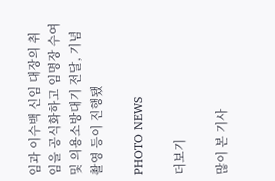임과 이수백 신임 대장의 취임을 공식화하고 임명장 수여 및 의용소방대기 전달, 기념촬영 등이 진행됐

PHOTO NEWS

더보기

많이 본 기사